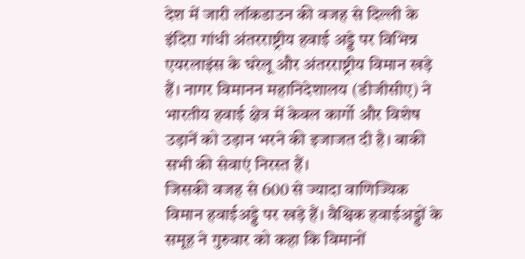देश में जारी लॉकडाउन की वजह से दिल्ली के इंदिरा गांधी अंतरराष्ट्रीय हवाई अड्डे पर विभिन्न एयरलाइंस के घरेलू और अंतरराष्ट्रीय विमान खड़े हैं। नागर विमानन महानिदेशालय (डीजीसीए) ने भारतीय हवाई क्षेत्र में केवल कार्गो और विशेष उड़ानें को उड़ान भरने की इजाजत दी है। बाकी सभी की सेवाएं निरस्त हैं।
जिसकी वजह से 600 से ज्यादा वाणिज्यिक विमान हवाईअड्डे पर खड़े हैं। वैश्विक हवाईअड्डों के समूह ने गुरुवार को कहा कि विमानों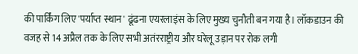की पार्किंग लिए 'पर्याप्त स्थान' ढूंढना एयरलाइंस के लिए मुख्य चुनौती बन गया है। लॉकडाउन की वजह से 14 अप्रैल तक के लिए सभी अतंरराष्ट्रीय और घरेलू उड़ान पर रोक लगी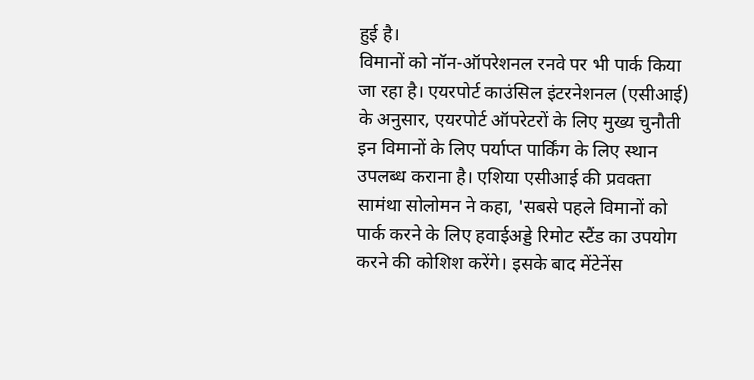हुई है।
विमानों को नॉन-ऑपरेशनल रनवे पर भी पार्क किया जा रहा है। एयरपोर्ट काउंसिल इंटरनेशनल (एसीआई) के अनुसार, एयरपोर्ट ऑपरेटरों के लिए मुख्य चुनौती इन विमानों के लिए पर्याप्त पार्किंग के लिए स्थान उपलब्ध कराना है। एशिया एसीआई की प्रवक्ता सामंथा सोलोमन ने कहा, 'सबसे पहले विमानों को पार्क करने के लिए हवाईअड्डे रिमोट स्टैंड का उपयोग करने की कोशिश करेंगे। इसके बाद मेंटेनेंस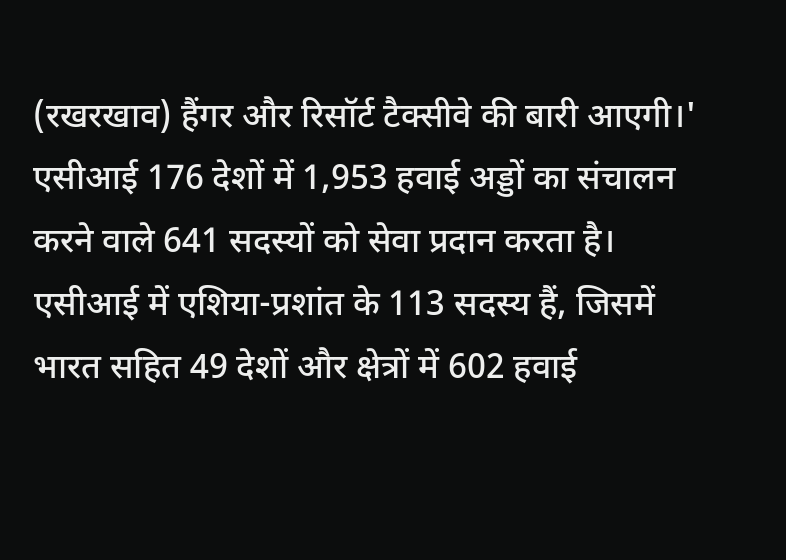(रखरखाव) हैंगर और रिसॉर्ट टैक्सीवे की बारी आएगी।'
एसीआई 176 देशों में 1,953 हवाई अड्डों का संचालन करने वाले 641 सदस्यों को सेवा प्रदान करता है। एसीआई में एशिया-प्रशांत के 113 सदस्य हैं, जिसमें भारत सहित 49 देशों और क्षेत्रों में 602 हवाई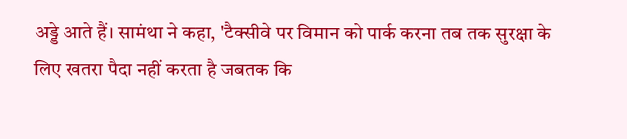अड्डे आते हैं। सामंथा ने कहा, 'टैक्सीवे पर विमान को पार्क करना तब तक सुरक्षा के लिए खतरा पैदा नहीं करता है जबतक कि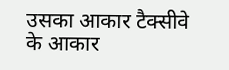उसका आकार टैक्सीवे के आकार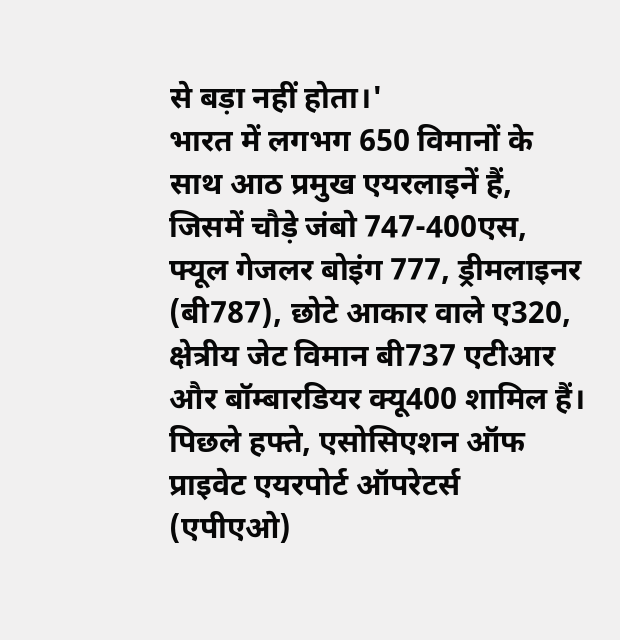से बड़ा नहीं होता।'
भारत में लगभग 650 विमानों के साथ आठ प्रमुख एयरलाइनें हैं, जिसमें चौड़े जंबो 747-400एस, फ्यूल गेजलर बोइंग 777, ड्रीमलाइनर (बी787), छोटे आकार वाले ए320, क्षेत्रीय जेट विमान बी737 एटीआर और बॉम्बारडियर क्यू400 शामिल हैं। पिछले हफ्ते, एसोसिएशन ऑफ प्राइवेट एयरपोर्ट ऑपरेटर्स (एपीएओ)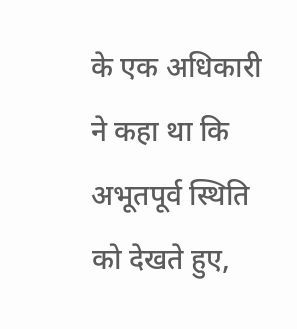के एक अधिकारी ने कहा था कि अभूतपूर्व स्थिति को देखते हुए,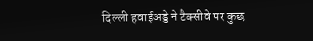दिल्ली हवाईअड्डे ने टैक्सीवे पर कुछ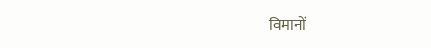विमानों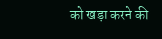को खड़ा करने की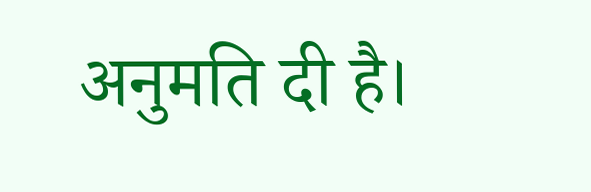अनुमति दी है।